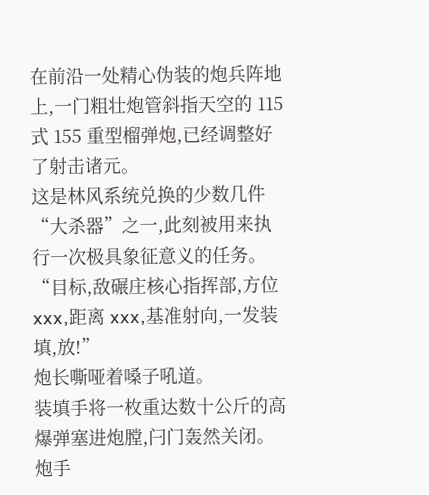在前沿一处精心伪装的炮兵阵地上,一门粗壮炮管斜指天空的 115 式 155 重型榴弹炮,已经调整好了射击诸元。
这是林风系统兑换的少数几件“大杀器”之一,此刻被用来执行一次极具象征意义的任务。
“目标,敌碾庄核心指挥部,方位 xxx,距离 xxx,基准射向,一发装填,放!”
炮长嘶哑着嗓子吼道。
装填手将一枚重达数十公斤的高爆弹塞进炮膛,闩门轰然关闭。
炮手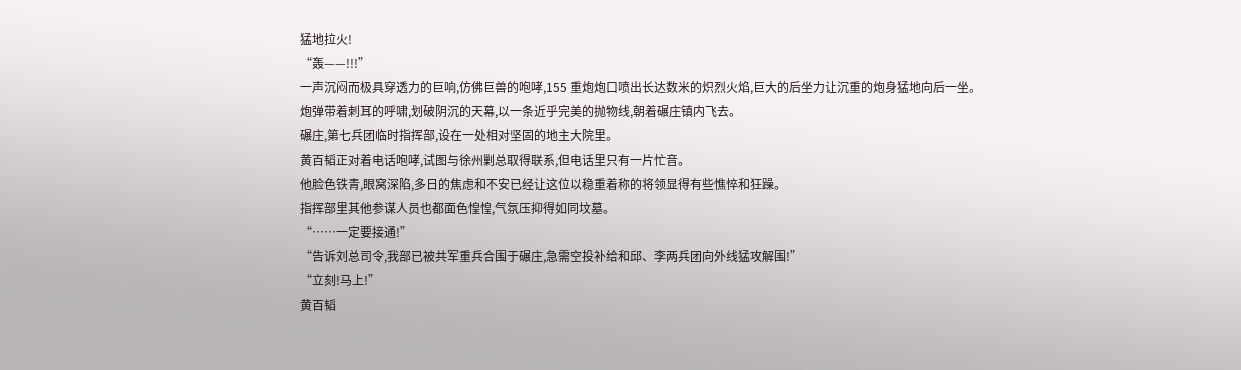猛地拉火!
“轰——!!!”
一声沉闷而极具穿透力的巨响,仿佛巨兽的咆哮,155 重炮炮口喷出长达数米的炽烈火焰,巨大的后坐力让沉重的炮身猛地向后一坐。
炮弹带着刺耳的呼啸,划破阴沉的天幕,以一条近乎完美的抛物线,朝着碾庄镇内飞去。
碾庄,第七兵团临时指挥部,设在一处相对坚固的地主大院里。
黄百韬正对着电话咆哮,试图与徐州剿总取得联系,但电话里只有一片忙音。
他脸色铁青,眼窝深陷,多日的焦虑和不安已经让这位以稳重着称的将领显得有些憔悴和狂躁。
指挥部里其他参谋人员也都面色惶惶,气氛压抑得如同坟墓。
“……一定要接通!”
“告诉刘总司令,我部已被共军重兵合围于碾庄,急需空投补给和邱、李两兵团向外线猛攻解围!”
“立刻!马上!”
黄百韬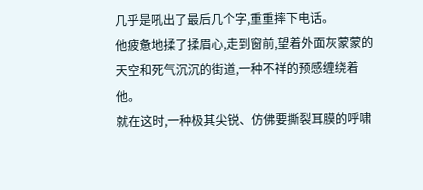几乎是吼出了最后几个字,重重摔下电话。
他疲惫地揉了揉眉心,走到窗前,望着外面灰蒙蒙的天空和死气沉沉的街道,一种不祥的预感缠绕着他。
就在这时,一种极其尖锐、仿佛要撕裂耳膜的呼啸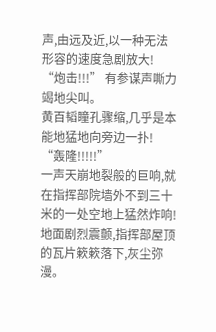声,由远及近,以一种无法形容的速度急剧放大!
“炮击!!!” 有参谋声嘶力竭地尖叫。
黄百韬瞳孔骤缩,几乎是本能地猛地向旁边一扑!
“轰隆!!!!!”
一声天崩地裂般的巨响,就在指挥部院墙外不到三十米的一处空地上猛然炸响!
地面剧烈震颤,指挥部屋顶的瓦片簌簌落下,灰尘弥漫。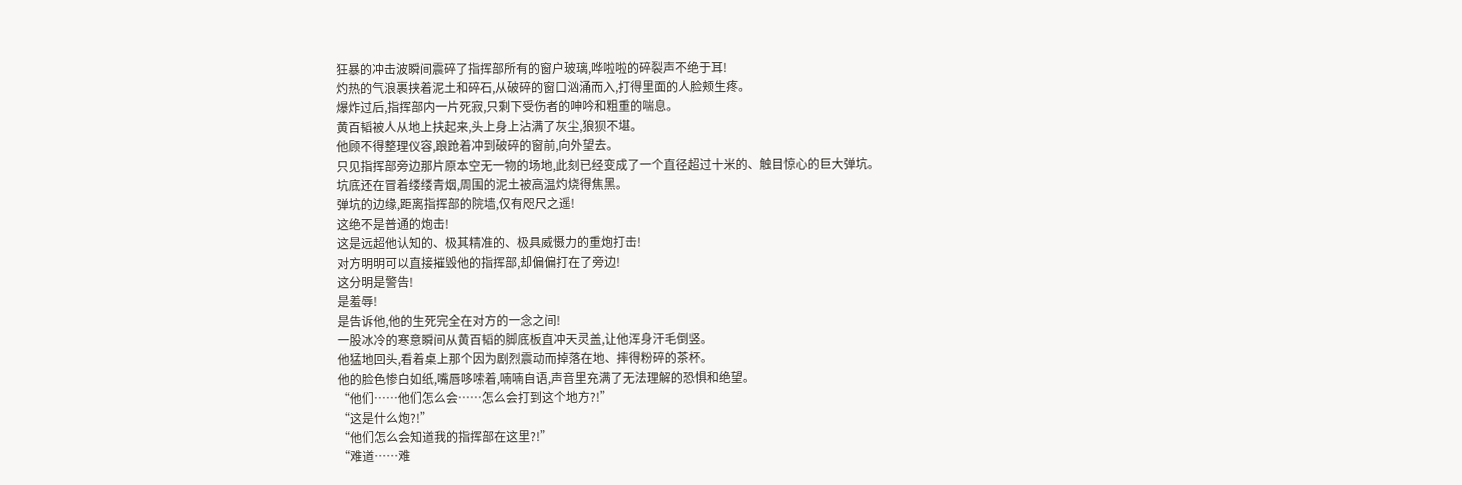狂暴的冲击波瞬间震碎了指挥部所有的窗户玻璃,哗啦啦的碎裂声不绝于耳!
灼热的气浪裹挟着泥土和碎石,从破碎的窗口汹涌而入,打得里面的人脸颊生疼。
爆炸过后,指挥部内一片死寂,只剩下受伤者的呻吟和粗重的喘息。
黄百韬被人从地上扶起来,头上身上沾满了灰尘,狼狈不堪。
他顾不得整理仪容,踉跄着冲到破碎的窗前,向外望去。
只见指挥部旁边那片原本空无一物的场地,此刻已经变成了一个直径超过十米的、触目惊心的巨大弹坑。
坑底还在冒着缕缕青烟,周围的泥土被高温灼烧得焦黑。
弹坑的边缘,距离指挥部的院墙,仅有咫尺之遥!
这绝不是普通的炮击!
这是远超他认知的、极其精准的、极具威慑力的重炮打击!
对方明明可以直接摧毁他的指挥部,却偏偏打在了旁边!
这分明是警告!
是羞辱!
是告诉他,他的生死完全在对方的一念之间!
一股冰冷的寒意瞬间从黄百韬的脚底板直冲天灵盖,让他浑身汗毛倒竖。
他猛地回头,看着桌上那个因为剧烈震动而掉落在地、摔得粉碎的茶杯。
他的脸色惨白如纸,嘴唇哆嗦着,喃喃自语,声音里充满了无法理解的恐惧和绝望。
“他们……他们怎么会……怎么会打到这个地方?!”
“这是什么炮?!”
“他们怎么会知道我的指挥部在这里?!”
“难道……难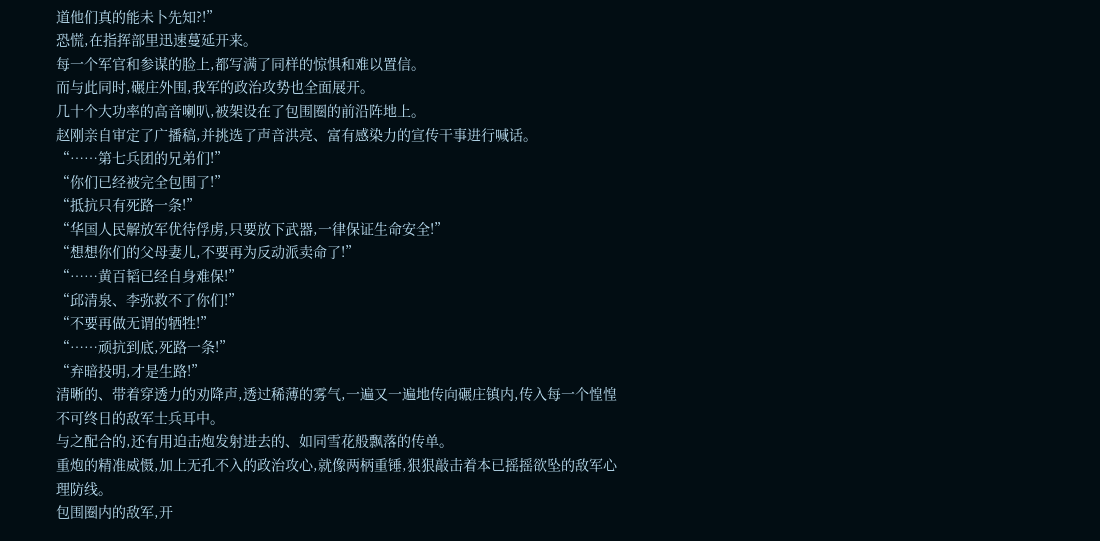道他们真的能未卜先知?!”
恐慌,在指挥部里迅速蔓延开来。
每一个军官和参谋的脸上,都写满了同样的惊惧和难以置信。
而与此同时,碾庄外围,我军的政治攻势也全面展开。
几十个大功率的高音喇叭,被架设在了包围圈的前沿阵地上。
赵刚亲自审定了广播稿,并挑选了声音洪亮、富有感染力的宣传干事进行喊话。
“……第七兵团的兄弟们!”
“你们已经被完全包围了!”
“抵抗只有死路一条!”
“华国人民解放军优待俘虏,只要放下武器,一律保证生命安全!”
“想想你们的父母妻儿,不要再为反动派卖命了!”
“……黄百韬已经自身难保!”
“邱清泉、李弥救不了你们!”
“不要再做无谓的牺牲!”
“……顽抗到底,死路一条!”
“弃暗投明,才是生路!”
清晰的、带着穿透力的劝降声,透过稀薄的雾气,一遍又一遍地传向碾庄镇内,传入每一个惶惶不可终日的敌军士兵耳中。
与之配合的,还有用迫击炮发射进去的、如同雪花般飘落的传单。
重炮的精准威慑,加上无孔不入的政治攻心,就像两柄重锤,狠狠敲击着本已摇摇欲坠的敌军心理防线。
包围圈内的敌军,开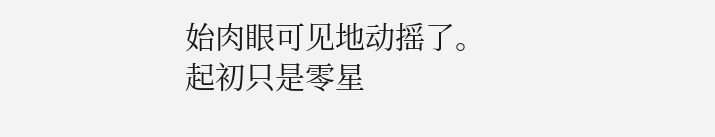始肉眼可见地动摇了。
起初只是零星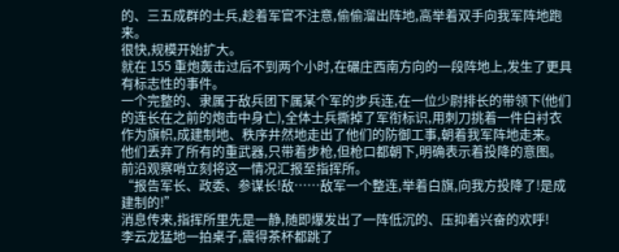的、三五成群的士兵,趁着军官不注意,偷偷溜出阵地,高举着双手向我军阵地跑来。
很快,规模开始扩大。
就在 155 重炮轰击过后不到两个小时,在碾庄西南方向的一段阵地上,发生了更具有标志性的事件。
一个完整的、隶属于敌兵团下属某个军的步兵连,在一位少尉排长的带领下(他们的连长在之前的炮击中身亡),全体士兵撕掉了军衔标识,用刺刀挑着一件白衬衣作为旗帜,成建制地、秩序井然地走出了他们的防御工事,朝着我军阵地走来。
他们丢弃了所有的重武器,只带着步枪,但枪口都朝下,明确表示着投降的意图。
前沿观察哨立刻将这一情况汇报至指挥所。
“报告军长、政委、参谋长!敌……敌军一个整连,举着白旗,向我方投降了!是成建制的!”
消息传来,指挥所里先是一静,随即爆发出了一阵低沉的、压抑着兴奋的欢呼!
李云龙猛地一拍桌子,震得茶杯都跳了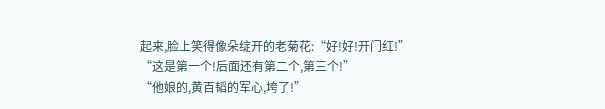起来,脸上笑得像朵绽开的老菊花:“好!好!开门红!”
“这是第一个!后面还有第二个,第三个!”
“他娘的,黄百韬的军心,垮了!”